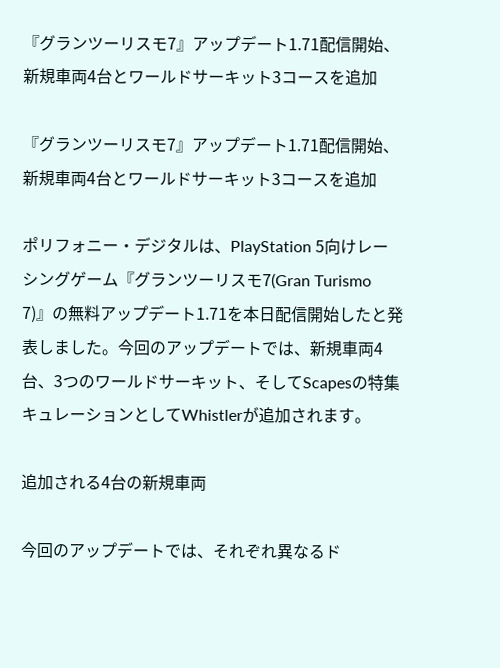『グランツーリスモ7』アップデート1.71配信開始、新規車両4台とワールドサーキット3コースを追加

『グランツーリスモ7』アップデート1.71配信開始、新規車両4台とワールドサーキット3コースを追加

ポリフォニー・デジタルは、PlayStation 5向けレーシングゲーム『グランツーリスモ7(Gran Turismo 7)』の無料アップデート1.71を本日配信開始したと発表しました。今回のアップデートでは、新規車両4台、3つのワールドサーキット、そしてScapesの特集キュレーションとしてWhistlerが追加されます。

追加される4台の新規車両

今回のアップデートでは、それぞれ異なるド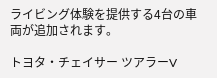ライビング体験を提供する4台の車両が追加されます。

トヨタ・チェイサー ツアラーV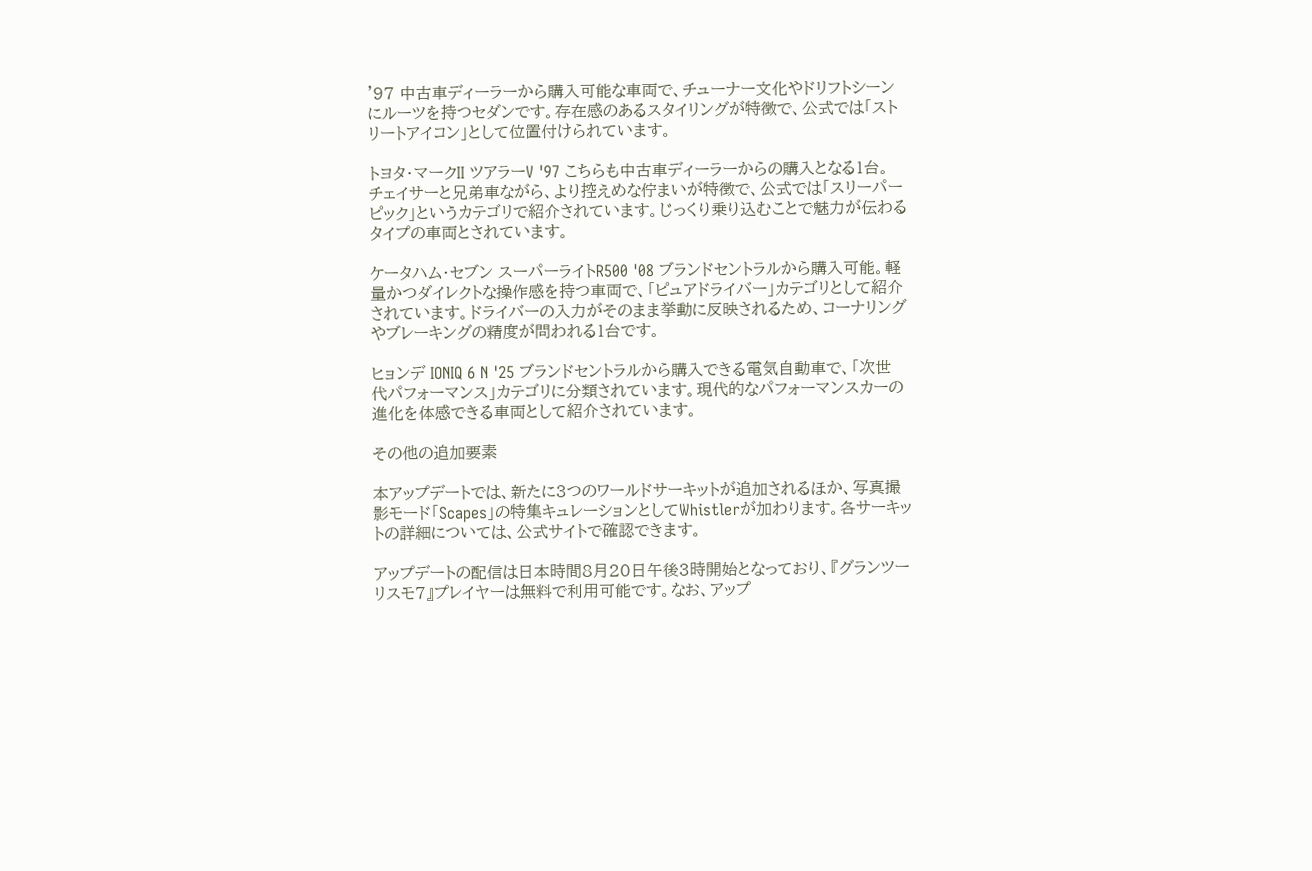'97 中古車ディーラーから購入可能な車両で、チューナー文化やドリフトシーンにルーツを持つセダンです。存在感のあるスタイリングが特徴で、公式では「ストリートアイコン」として位置付けられています。

トヨタ・マークII ツアラーV '97 こちらも中古車ディーラーからの購入となる1台。チェイサーと兄弟車ながら、より控えめな佇まいが特徴で、公式では「スリーパーピック」というカテゴリで紹介されています。じっくり乗り込むことで魅力が伝わるタイプの車両とされています。

ケータハム・セブン スーパーライトR500 '08 ブランドセントラルから購入可能。軽量かつダイレクトな操作感を持つ車両で、「ピュアドライバー」カテゴリとして紹介されています。ドライバーの入力がそのまま挙動に反映されるため、コーナリングやブレーキングの精度が問われる1台です。

ヒョンデ IONIQ 6 N '25 ブランドセントラルから購入できる電気自動車で、「次世代パフォーマンス」カテゴリに分類されています。現代的なパフォーマンスカーの進化を体感できる車両として紹介されています。

その他の追加要素

本アップデートでは、新たに3つのワールドサーキットが追加されるほか、写真撮影モード「Scapes」の特集キュレーションとしてWhistlerが加わります。各サーキットの詳細については、公式サイトで確認できます。

アップデートの配信は日本時間8月20日午後3時開始となっており、『グランツーリスモ7』プレイヤーは無料で利用可能です。なお、アップ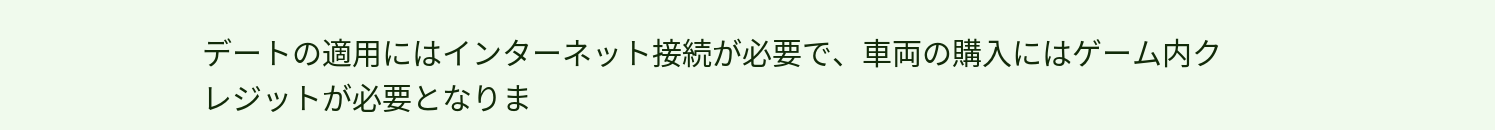デートの適用にはインターネット接続が必要で、車両の購入にはゲーム内クレジットが必要となりま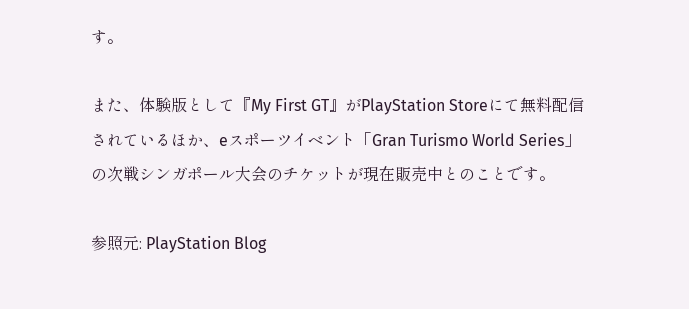す。

また、体験版として『My First GT』がPlayStation Storeにて無料配信されているほか、eスポーツイベント「Gran Turismo World Series」の次戦シンガポール大会のチケットが現在販売中とのことです。

参照元: PlayStation Blog